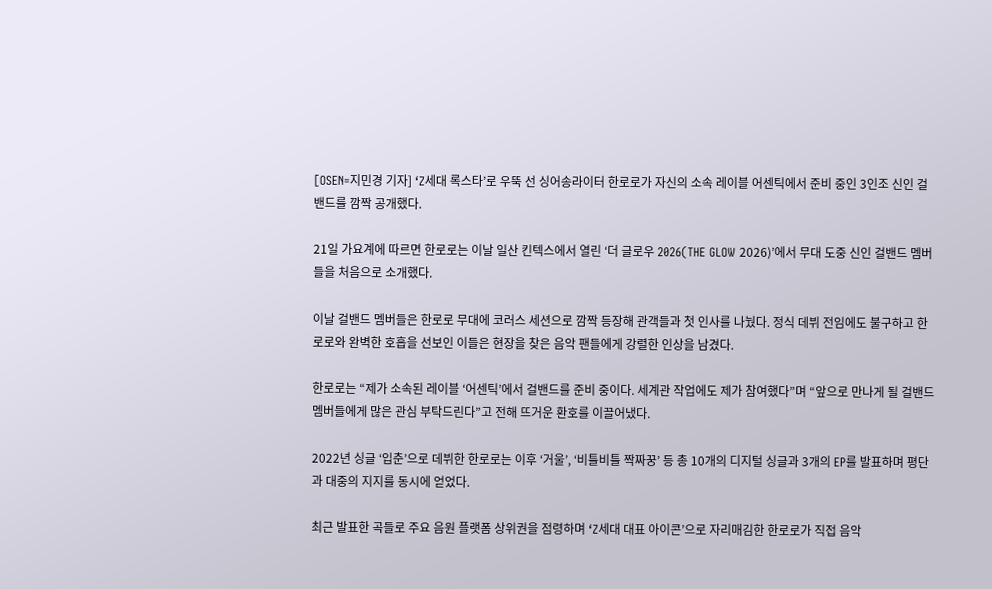[OSEN=지민경 기자] ‘Z세대 록스타’로 우뚝 선 싱어송라이터 한로로가 자신의 소속 레이블 어센틱에서 준비 중인 3인조 신인 걸밴드를 깜짝 공개했다.

21일 가요계에 따르면 한로로는 이날 일산 킨텍스에서 열린 ‘더 글로우 2026(THE GLOW 2026)’에서 무대 도중 신인 걸밴드 멤버들을 처음으로 소개했다.

이날 걸밴드 멤버들은 한로로 무대에 코러스 세션으로 깜짝 등장해 관객들과 첫 인사를 나눴다. 정식 데뷔 전임에도 불구하고 한로로와 완벽한 호흡을 선보인 이들은 현장을 찾은 음악 팬들에게 강렬한 인상을 남겼다.

한로로는 “제가 소속된 레이블 ‘어센틱’에서 걸밴드를 준비 중이다. 세계관 작업에도 제가 참여했다”며 “앞으로 만나게 될 걸밴드 멤버들에게 많은 관심 부탁드린다”고 전해 뜨거운 환호를 이끌어냈다.

2022년 싱글 ‘입춘’으로 데뷔한 한로로는 이후 ‘거울’, ‘비틀비틀 짝짜꿍’ 등 총 10개의 디지털 싱글과 3개의 EP를 발표하며 평단과 대중의 지지를 동시에 얻었다.

최근 발표한 곡들로 주요 음원 플랫폼 상위권을 점령하며 ‘Z세대 대표 아이콘’으로 자리매김한 한로로가 직접 음악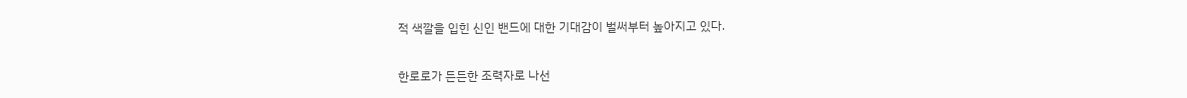적 색깔을 입힌 신인 밴드에 대한 기대감이 벌써부터 높아지고 있다.

한로로가 든든한 조력자로 나선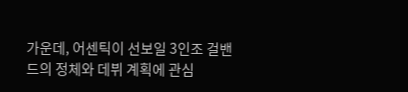가운데, 어센틱이 선보일 3인조 걸밴드의 정체와 데뷔 계획에 관심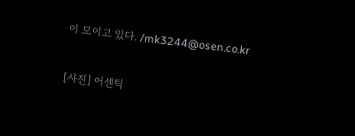이 모이고 있다. /mk3244@osen.co.kr

[사진] 어센틱